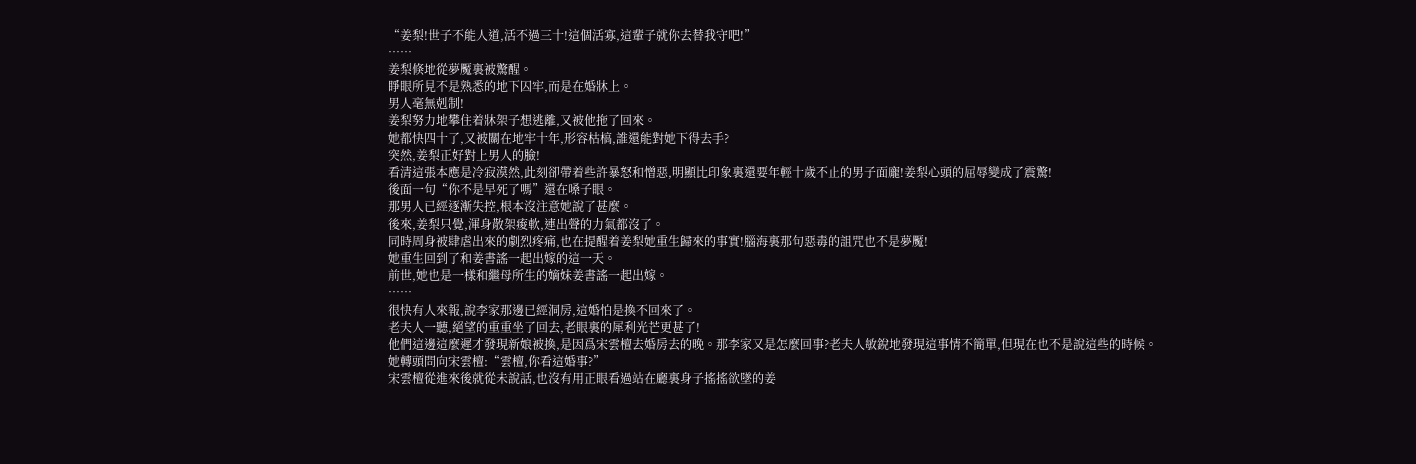“姜梨!世子不能人道,活不過三十!這個活寡,這輩子就你去替我守吧!”
……
姜梨倏地從夢魘裏被驚醒。
睜眼所見不是熟悉的地下囚牢,而是在婚牀上。
男人毫無剋制!
姜梨努力地攀住着牀架子想逃離,又被他拖了回來。
她都快四十了,又被關在地牢十年,形容枯槁,誰還能對她下得去手?
突然,姜梨正好對上男人的臉!
看清這張本應是冷寂漠然,此刻卻帶着些許暴怒和憎惡,明顯比印象裏還要年輕十歲不止的男子面龐!姜梨心頭的屈辱變成了震驚!
後面一句“你不是早死了嗎”還在嗓子眼。
那男人已經逐漸失控,根本沒注意她說了甚麼。
後來,姜梨只覺,渾身散架痠軟,連出聲的力氣都沒了。
同時周身被肆虐出來的劇烈疼痛,也在提醒着姜梨她重生歸來的事實!腦海裏那句惡毒的詛咒也不是夢魘!
她重生回到了和姜書謠一起出嫁的這一天。
前世,她也是一樣和繼母所生的嫡妹姜書謠一起出嫁。
……
很快有人來報,說李家那邊已經洞房,這婚怕是換不回來了。
老夫人一聽,絕望的重重坐了回去,老眼裏的犀利光芒更甚了!
他們這邊這麼遲才發現新娘被換,是因爲宋雲檀去婚房去的晚。那李家又是怎麼回事?老夫人敏銳地發現這事情不簡單,但現在也不是說這些的時候。
她轉頭問向宋雲檀:“雲檀,你看這婚事?”
宋雲檀從進來後就從未說話,也沒有用正眼看過站在廳裏身子搖搖欲墜的姜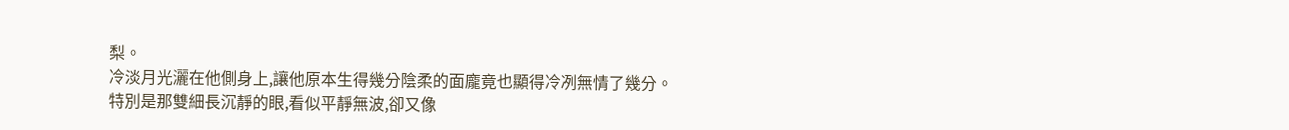梨。
冷淡月光灑在他側身上,讓他原本生得幾分陰柔的面龐竟也顯得冷冽無情了幾分。
特別是那雙細長沉靜的眼,看似平靜無波,卻又像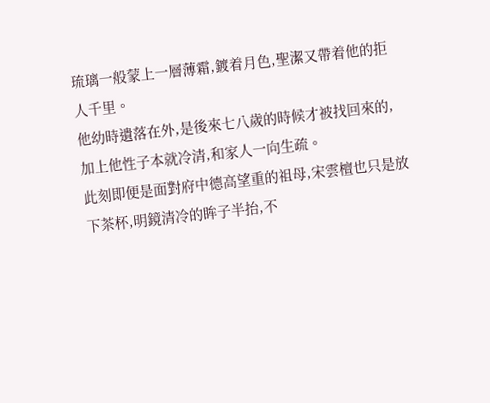琉璃一般蒙上一層薄霜,鍍着月色,聖潔又帶着他的拒人千里。
他幼時遺落在外,是後來七八歲的時候才被找回來的,加上他性子本就冷清,和家人一向生疏。
此刻即便是面對府中德高望重的祖母,宋雲檀也只是放下茶杯,明鏡清冷的眸子半抬,不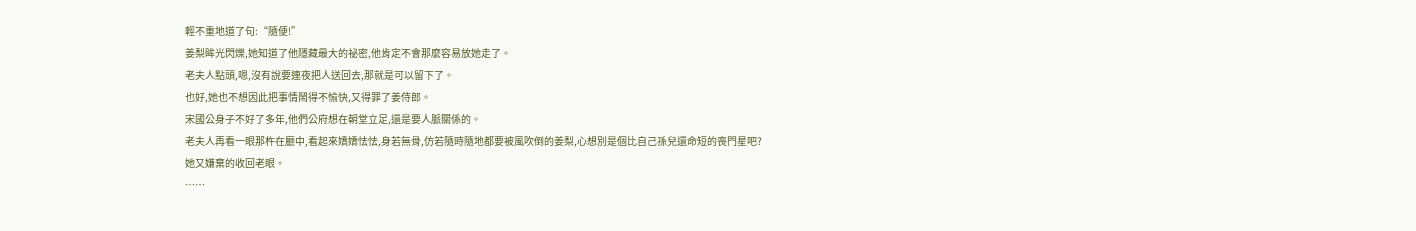輕不重地道了句:“隨便!”
姜梨眸光閃爍,她知道了他隱藏最大的祕密,他肯定不會那麼容易放她走了。
老夫人點頭,嗯,沒有說要連夜把人送回去,那就是可以留下了。
也好,她也不想因此把事情鬧得不愉快,又得罪了姜侍郎。
宋國公身子不好了多年,他們公府想在朝堂立足,還是要人脈關係的。
老夫人再看一眼那杵在廳中,看起來嬌嬌怯怯,身若無骨,仿若隨時隨地都要被風吹倒的姜梨,心想別是個比自己孫兒還命短的喪門星吧?
她又嫌棄的收回老眼。
……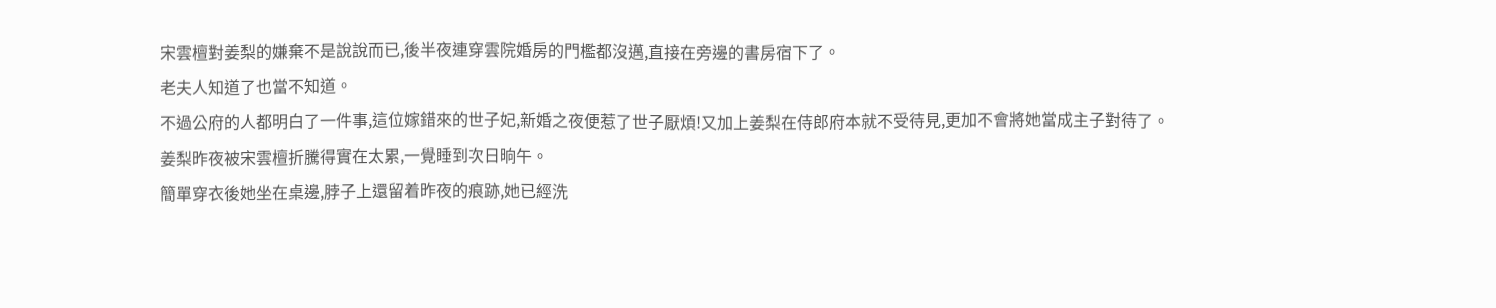宋雲檀對姜梨的嫌棄不是說說而已,後半夜連穿雲院婚房的門檻都沒邁,直接在旁邊的書房宿下了。
老夫人知道了也當不知道。
不過公府的人都明白了一件事,這位嫁錯來的世子妃,新婚之夜便惹了世子厭煩!又加上姜梨在侍郎府本就不受待見,更加不會將她當成主子對待了。
姜梨昨夜被宋雲檀折騰得實在太累,一覺睡到次日晌午。
簡單穿衣後她坐在桌邊,脖子上還留着昨夜的痕跡,她已經洗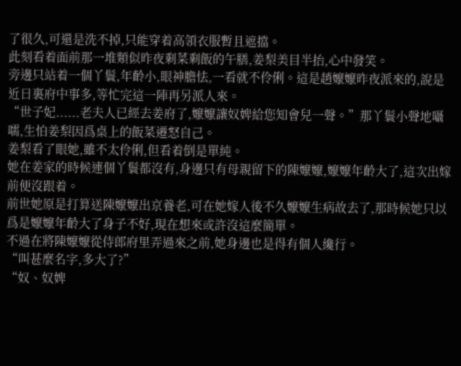了很久,可還是洗不掉,只能穿着高領衣服暫且遮擋。
此刻看着面前那一堆類似昨夜剩菜剩飯的午膳,姜梨美目半抬,心中發笑。
旁邊只站着一個丫鬟,年齡小,眼神膽怯,一看就不伶俐。這是趙嬤嬤昨夜派來的,說是近日裏府中事多,等忙完這一陣再另派人來。
“世子妃......老夫人已經去姜府了,嬤嬤讓奴婢給您知會兒一聲。”那丫鬟小聲地囁嚅,生怕姜梨因爲桌上的飯菜遷怒自己。
姜梨看了眼她,雖不太伶俐,但看着倒是單純。
她在姜家的時候連個丫鬟都沒有,身邊只有母親留下的陳嬤嬤,嬤嬤年齡大了,這次出嫁前便沒跟着。
前世她原是打算送陳嬤嬤出京養老,可在她嫁人後不久嬤嬤生病故去了,那時候她只以爲是嬤嬤年齡大了身子不好,現在想來或許沒這麼簡單。
不過在將陳嬤嬤從侍郎府里弄過來之前,她身邊也是得有個人纔行。
“叫甚麼名字,多大了?”
“奴、奴婢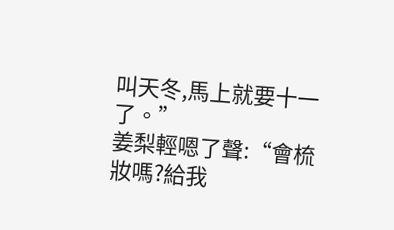叫天冬,馬上就要十一了。”
姜梨輕嗯了聲:“會梳妝嗎?給我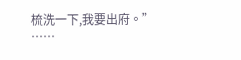梳洗一下,我要出府。”
……